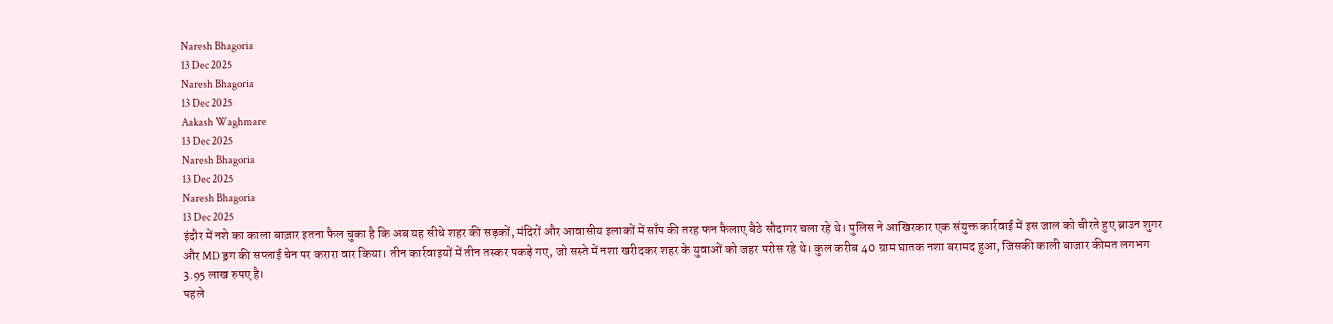Naresh Bhagoria
13 Dec 2025
Naresh Bhagoria
13 Dec 2025
Aakash Waghmare
13 Dec 2025
Naresh Bhagoria
13 Dec 2025
Naresh Bhagoria
13 Dec 2025
इंदौर में नशे का काला बाज़ार इतना फैल चुका है कि अब यह सीधे शहर की सड़कों, मंदिरों और आवासीय इलाकों में साँप की तरह फन फैलाए बैठे सौदागर चला रहे थे। पुलिस ने आखिरकार एक संयुक्त कार्रवाई में इस जाल को चीरते हुए ब्राउन शुगर और MD ड्रग की सप्लाई चेन पर करारा वार किया। तीन कार्रवाइयों में तीन तस्कर पकड़े गए, जो सस्ते में नशा खरीदकर शहर के युवाओं को जहर परोस रहे थे। कुल करीब 40 ग्राम घातक नशा बरामद हुआ, जिसकी काली बाजार कीमत लगभग 3.95 लाख रुपए है।
पहले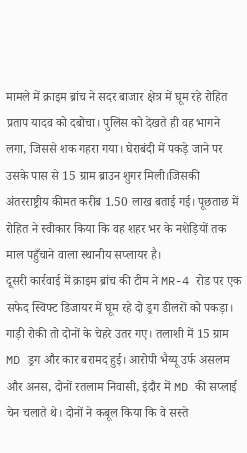मामले में क्राइम ब्रांच ने सदर बाजार क्षेत्र में घूम रहे रोहित प्रताप यादव को दबोचा। पुलिस को देखते ही वह भागने लगा, जिससे शक गहरा गया। घेराबंदी में पकड़े जाने पर उसके पास से 15 ग्राम ब्राउन शुगर मिली।जिसकी अंतरराष्ट्रीय कीमत करीब 1.50 लाख बताई गई। पूछताछ में रोहित ने स्वीकार किया कि वह शहर भर के नशेड़ियों तक माल पहुँचाने वाला स्थानीय सप्लायर है।
दूसरी कार्रवाई में क्राइम ब्रांच की टीम ने MR-4 रोड पर एक सफेद स्विफ्ट डिजायर में घूम रहे दो ड्रग डीलरों को पकड़ा। गाड़ी रोकी तो दोनों के चेहरे उतर गए। तलाशी में 15 ग्राम MD ड्रग और कार बरामद हुई। आरोपी भैय्यू उर्फ असलम और अनस, दोनों रतलाम निवासी, इंदौर में MD की सप्लाई चेन चलाते थे। दोनों ने कबूल किया कि वे सस्ते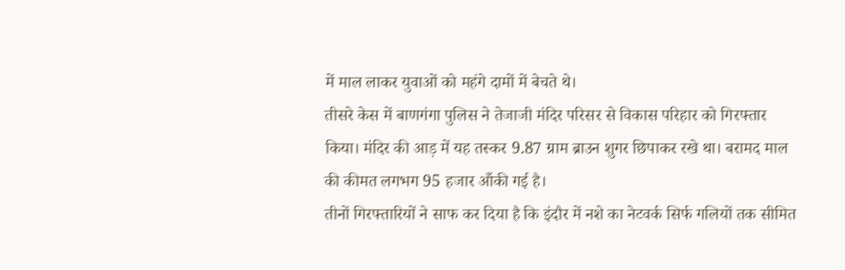में माल लाकर युवाओं को महंगे दामों में बेचते थे।
तीसरे केस में बाणगंगा पुलिस ने तेजाजी मंदिर परिसर से विकास परिहार को गिरफ्तार किया। मंदिर की आड़ में यह तस्कर 9.87 ग्राम ब्राउन शुगर छिपाकर रखे था। बरामद माल की कीमत लगभग 95 हजार आँकी गई है।
तीनों गिरफ्तारियों ने साफ कर दिया है कि इंदौर में नशे का नेटवर्क सिर्फ गलियों तक सीमित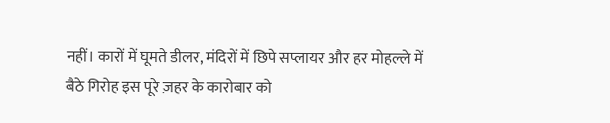नहीं। कारों में घूमते डीलर, मंदिरों में छिपे सप्लायर और हर मोहल्ले में बैठे गिरोह इस पूरे ज़हर के कारोबार को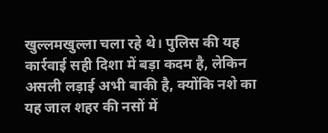खुल्लमखुल्ला चला रहे थे। पुलिस की यह कार्रवाई सही दिशा में बड़ा कदम है, लेकिन असली लड़ाई अभी बाकी है, क्योंकि नशे का यह जाल शहर की नसों में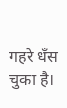गहरे धँस चुका है।